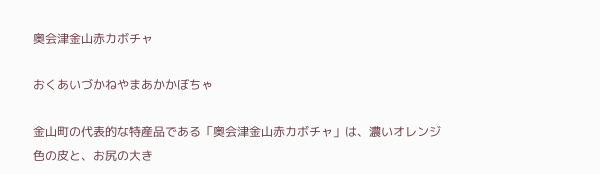奥会津金山赤カボチャ

おくあいづかねやまあかかぼちゃ

金山町の代表的な特産品である「奥会津金山赤カボチャ」は、濃いオレンジ色の皮と、お尻の大き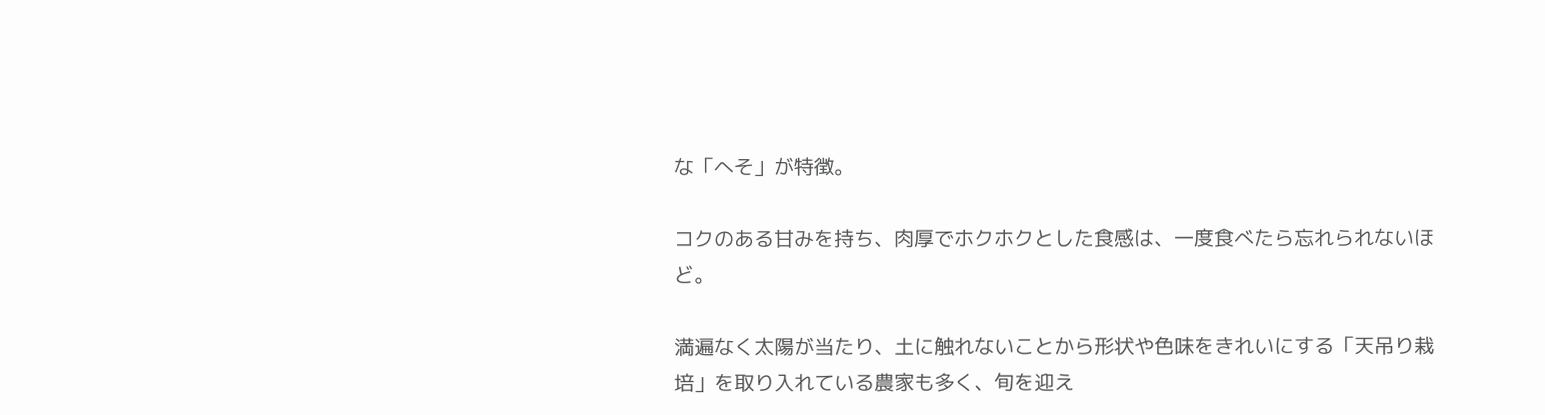な「へそ」が特徴。

コクのある甘みを持ち、肉厚でホクホクとした食感は、一度食べたら忘れられないほど。

満遍なく太陽が当たり、土に触れないことから形状や色味をきれいにする「天吊り栽培」を取り入れている農家も多く、旬を迎え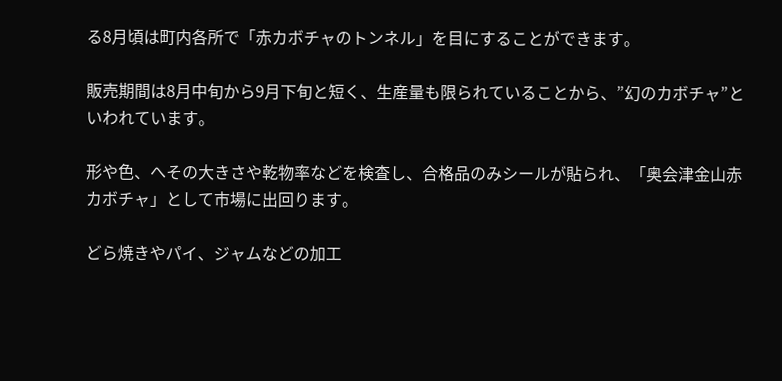る8月頃は町内各所で「赤カボチャのトンネル」を目にすることができます。

販売期間は8月中旬から9月下旬と短く、生産量も限られていることから、”幻のカボチャ”といわれています。

形や色、へその大きさや乾物率などを検査し、合格品のみシールが貼られ、「奥会津金山赤カボチャ」として市場に出回ります。

どら焼きやパイ、ジャムなどの加工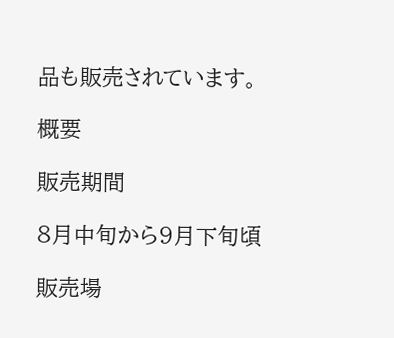品も販売されています。

概要

販売期間

8月中旬から9月下旬頃

販売場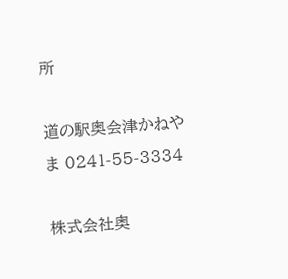所

道の駅奥会津かねやま 0241-55-3334

株式会社奥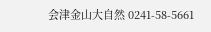会津金山大自然 0241-58-5661